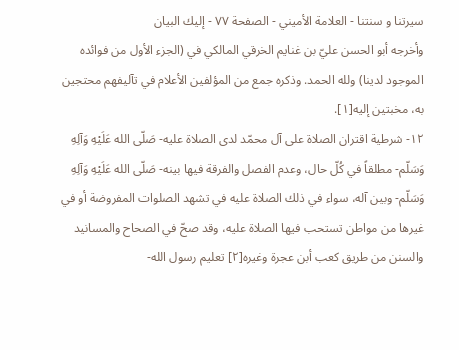سيرتنا و سنتنا - العلامة الأميني - الصفحة ٧٧ - إليك البيان
وأخرجه أبو الحسن عليّ بن غنايم الخرقي المالكي في (الجزء الأول من فوائده الموجود لدينا) ولله الحمد. وذكره جمع من المؤلفين الأعلام في تآليفهم محتجين به، مخبتين إليه[١].
١٢- شرطية اقتران الصلاة على آل محمّد لدى الصلاة عليه- صَلّى الله عَلَيْهِ وَآلِهِ وَسَلّم- مطلقاً في كُلّ حال، وعدم الفصل والفرقة فيها بينه- صَلّى الله عَلَيْهِ وَآلِهِ وَسَلّم- وبين آله، سواء في ذلك الصلاة عليه في تشهد الصلوات المفروضة أو في غيرها من مواطن تستحب فيها الصلاة عليه، وقد صحّ في الصحاح والمسانيد والسنن من طريق كعب أبن عجرة وغيره[٢] تعليم رسول الله-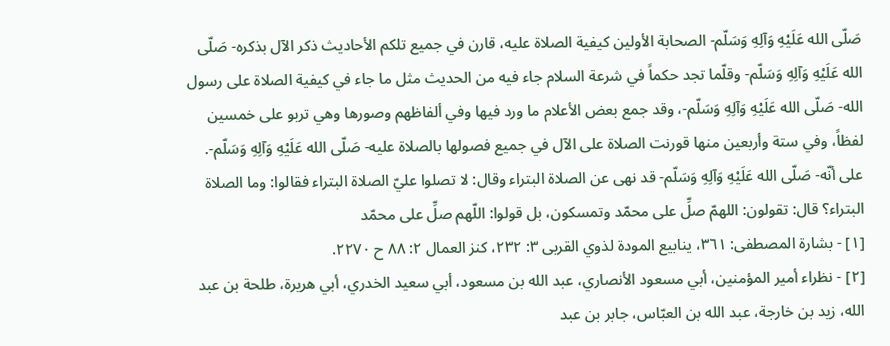صَلّى الله عَلَيْهِ وَآلِهِ وَسَلّم- الصحابة الأولين كيفية الصلاة عليه، قارن في جميع تلكم الأحاديث ذكر الآل بذكره- صَلّى الله عَلَيْهِ وَآلِهِ وَسَلّم- وقلّما تجد حكماً في شرعة السلام جاء فيه من الحديث مثل ما جاء في كيفية الصلاة على رسول الله- صَلّى الله عَلَيْهِ وَآلِهِ وَسَلّم-، وقد جمع بعض الأعلام ما ورد فيها وفي ألفاظهم وصورها وهي تربو على خمسين لفظاً، وفي ستة وأربعين منها قورنت الصلاة على الآل في جميع فصولها بالصلاة عليه- صَلّى الله عَلَيْهِ وَآلِهِ وَسَلّم-.
على أنّه- صَلّى الله عَلَيْهِ وَآلِهِ وَسَلّم- قد نهى عن الصلاة البتراء وقال: لا تصلوا عليّ الصلاة البتراء فقالوا: وما الصلاة البتراء؟ قال: تقولون: اللهمّ صلِّ على محمّد وتمسكون، بل قولوا: اللّهم صلِّ على محمّد
[١] - بشارة المصطفى: ٣٦١، ينابيع المودة لذوي القربى ٣: ٢٣٢، كنز العمال ٢: ٨٨ ح ٢٢٧٠.
[٢] - نظراء أمير المؤمنين، أبي مسعود الأنصاري، عبد الله بن مسعود، أبي سعيد الخدري، أبي هريرة، طلحة بن عبد الله، زيد بن خارجة، عبد الله بن العبّاس، جابر بن عبد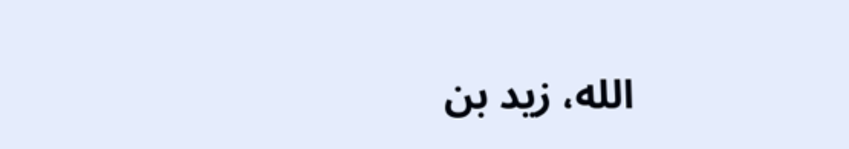الله، زيد بن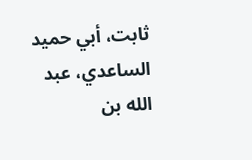ثابت، أبي حميد الساعدي، عبد الله بن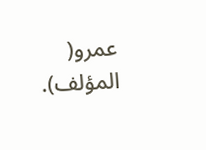عمرو( المؤلف).